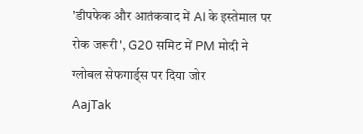'डीपफेक और आतंकवाद में AI के इस्तेमाल पर रोक जरूरी', G20 समिट में PM मोदी ने ग्लोबल सेफगार्ड्स पर दिया जोर
AajTak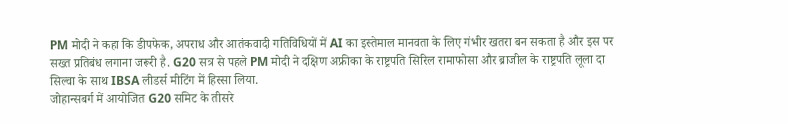PM मोदी ने कहा कि डीपफेक, अपराध और आतंकवादी गतिविधियों में AI का इस्तेमाल मानवता के लिए गंभीर खतरा बन सकता है और इस पर सख्त प्रतिबंध लगाना जरूरी है. G20 सत्र से पहले PM मोदी ने दक्षिण अफ्रीका के राष्ट्रपति सिरिल रामाफोसा और ब्राजील के राष्ट्रपति लूला दा सिल्वा के साथ IBSA लीडर्स मीटिंग में हिस्सा लिया.
जोहान्सबर्ग में आयोजित G20 समिट के तीसरे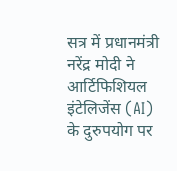सत्र में प्रधानमंत्री नरेंद्र मोदी ने आर्टिफिशियल इंटेलिजेंस (AI) के दुरुपयोग पर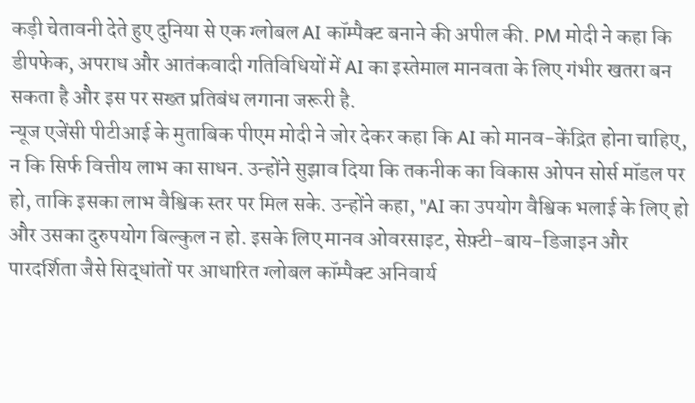कड़ी चेतावनी देते हुए दुनिया से एक ग्लोबल AI कॉम्पैक्ट बनाने की अपील की. PM मोदी ने कहा कि डीपफेक, अपराध और आतंकवादी गतिविधियों में AI का इस्तेमाल मानवता के लिए गंभीर खतरा बन सकता है और इस पर सख्त प्रतिबंध लगाना जरूरी है.
न्यूज एजेंसी पीटीआई के मुताबिक पीएम मोदी ने जोर देकर कहा कि AI को मानव-केंद्रित होना चाहिए, न कि सिर्फ वित्तीय लाभ का साधन. उन्होंने सुझाव दिया कि तकनीक का विकास ओपन सोर्स मॉडल पर हो, ताकि इसका लाभ वैश्विक स्तर पर मिल सके. उन्होंने कहा, "AI का उपयोग वैश्विक भलाई के लिए हो और उसका दुरुपयोग बिल्कुल न हो. इसके लिए मानव ओवरसाइट, सेफ़्टी-बाय-डिजाइन और पारदर्शिता जैसे सिद्धांतों पर आधारित ग्लोबल कॉम्पैक्ट अनिवार्य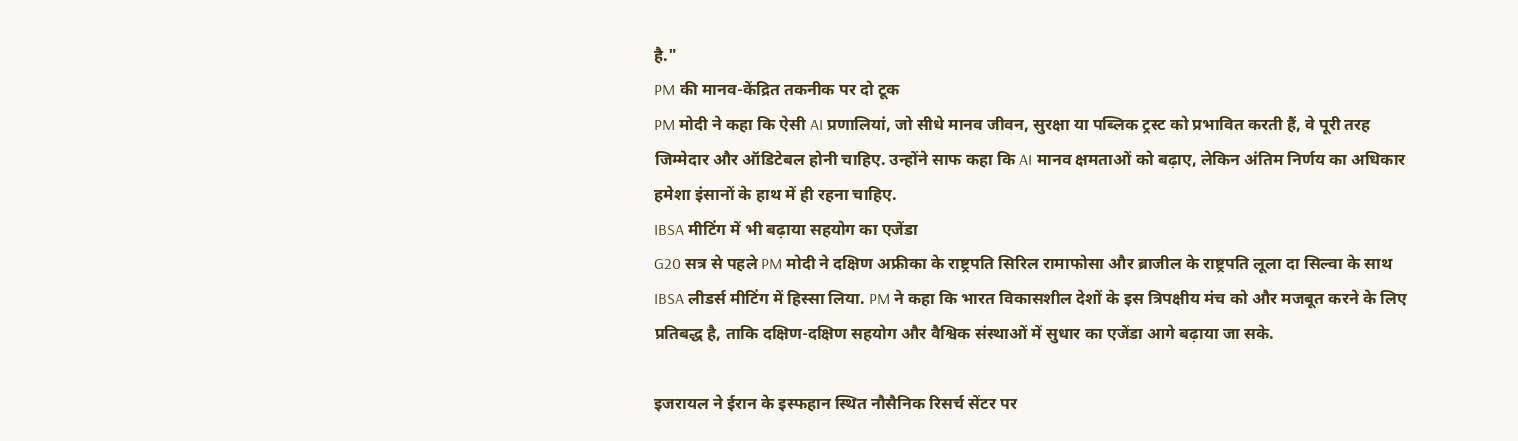है."
PM की मानव-केंद्रित तकनीक पर दो टूक
PM मोदी ने कहा कि ऐसी AI प्रणालियां, जो सीधे मानव जीवन, सुरक्षा या पब्लिक ट्रस्ट को प्रभावित करती हैं, वे पूरी तरह जिम्मेदार और ऑडिटेबल होनी चाहिए. उन्होंने साफ कहा कि AI मानव क्षमताओं को बढ़ाए, लेकिन अंतिम निर्णय का अधिकार हमेशा इंसानों के हाथ में ही रहना चाहिए.
IBSA मीटिंग में भी बढ़ाया सहयोग का एजेंडा
G20 सत्र से पहले PM मोदी ने दक्षिण अफ्रीका के राष्ट्रपति सिरिल रामाफोसा और ब्राजील के राष्ट्रपति लूला दा सिल्वा के साथ IBSA लीडर्स मीटिंग में हिस्सा लिया. PM ने कहा कि भारत विकासशील देशों के इस त्रिपक्षीय मंच को और मजबूत करने के लिए प्रतिबद्ध है, ताकि दक्षिण-दक्षिण सहयोग और वैश्विक संस्थाओं में सुधार का एजेंडा आगे बढ़ाया जा सके.

इजरायल ने ईरान के इस्फहान स्थित नौसैनिक रिसर्च सेंटर पर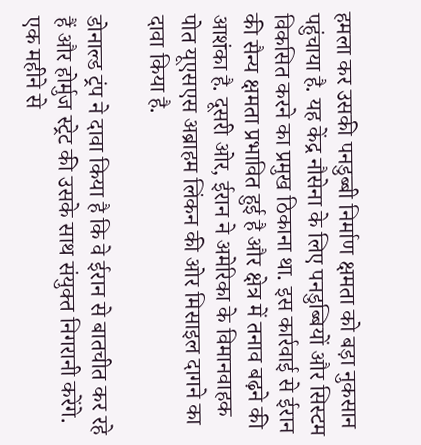हमला कर उसकी पनडुब्बी निर्माण क्षमता को बड़ा नुकसान पहुंचाया है. यह केंद्र नौसेना के लिए पनडुब्बियों और सिस्टम विकसित करने का प्रमुख ठिकाना था. इस कार्रवाई से ईरान की सैन्य क्षमता प्रभावित हुई है और क्षेत्र में तनाव बढ़ने की आशंका है. दूसरी ओर, ईरान ने अमेरिका के विमानवाहक पोत यूएसएस अब्राहम लिंकन की ओर मिसाइल दागने का दावा किया है.

डोनाल्ड ट्रंप ने दावा किया है कि वे ईरान से बातचीत कर रहे हैं और होर्मुज स्ट्रेट की उसके साथ संयुक्त निगरानी करेंगे. एक महीने से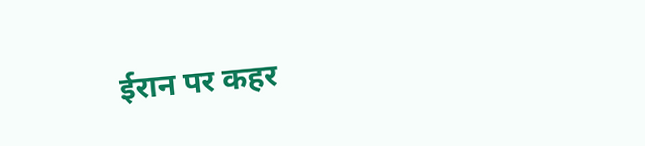ईरान पर कहर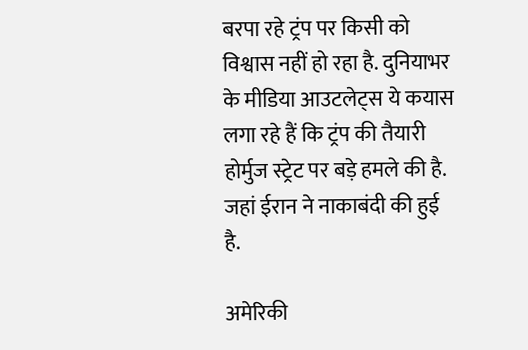बरपा रहे ट्रंप पर किसी को विश्वास नहीं हो रहा है. दुनियाभर के मीडिया आउटलेट्स ये कयास लगा रहे हैं कि ट्रंप की तैयारी होर्मुज स्ट्रेट पर बड़े हमले की है. जहां ईरान ने नाकाबंदी की हुई है.

अमेरिकी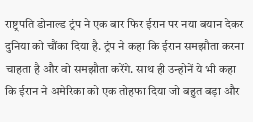राष्ट्रपति डोनाल्ड ट्रंप ने एक बार फिर ईरान पर नया बयान देकर दुनिया को चौंका दिया है. ट्रंप ने कहा कि ईरान समझौता करना चाहता है और वो समझौता करेंगे. साथ ही उन्होनें ये भी कहा कि ईरान ने अमेरिका को एक तोहफा दिया जो बहुत बड़ा और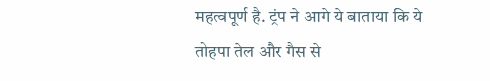महत्वपूर्ण है. ट्रंप ने आगे ये बाताया कि ये तोहपा तेल और गैस से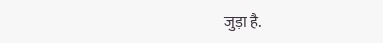जुड़ा है.